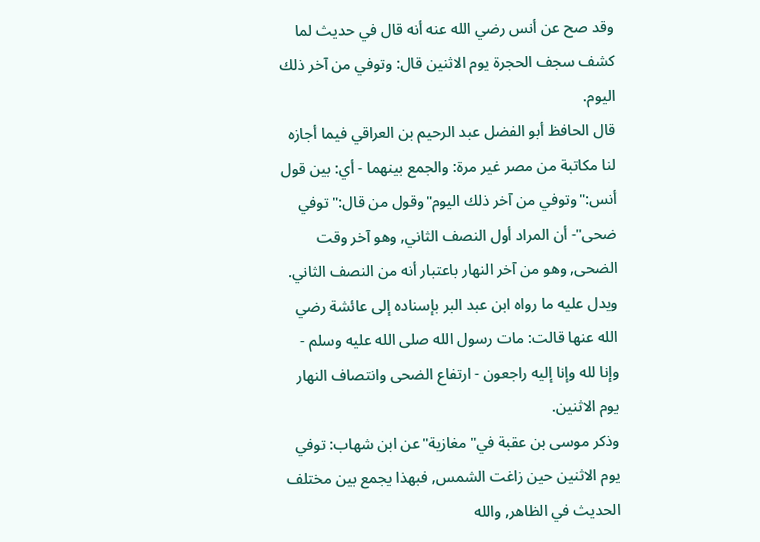وقد صح عن أنس رضي الله عنه أنه قال في حديث لما كشف سجف الحجرة يوم الاثنين قال: وتوفي من آخر ذلك اليوم.
قال الحافظ أبو الفضل عبد الرحيم بن العراقي فيما أجازه لنا مكاتبة من مصر غير مرة: والجمع بينهما - أي: بين قول أنس:"وتوفي من آخر ذلك اليوم"وقول من قال:"توفي ضحى"- أن المراد أول النصف الثاني, وهو آخر وقت الضحى, وهو من آخر النهار باعتبار أنه من النصف الثاني.
ويدل عليه ما رواه ابن عبد البر بإسناده إلى عائشة رضي الله عنها قالت: مات رسول الله صلى الله عليه وسلم - وإنا لله وإنا إليه راجعون - ارتفاع الضحى وانتصاف النهار يوم الاثنين.
وذكر موسى بن عقبة في"مغازية"عن ابن شهاب: توفي يوم الاثنين حين زاغت الشمس, فبهذا يجمع بين مختلف الحديث في الظاهر, والله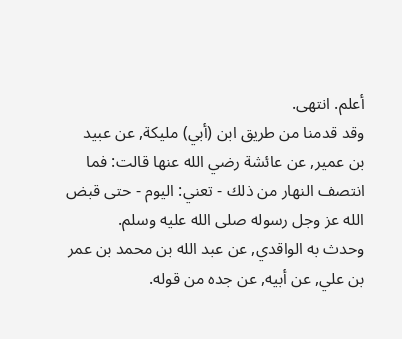أعلم. انتهى.
وقد قدمنا من طريق ابن (أبي) مليكة, عن عبيد بن عمير, عن عائشة رضي الله عنها قالت: فما انتصف النهار من ذلك - تعني: اليوم - حتى قبض الله عز وجل رسوله صلى الله عليه وسلم.
وحدث به الواقدي, عن عبد الله بن محمد بن عمر بن علي, عن أبيه, عن جده من قوله.